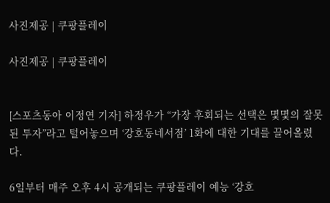사진제공 | 쿠팡플레이

사진제공 | 쿠팡플레이


[스포츠동아 이정연 기자] 하정우가 “가장 후회되는 선택은 몇몇의 잘못된 투자”라고 털어놓으며 ‘강호동네서점’ 1화에 대한 기대를 끌어올렸다.

6일부터 매주 오후 4시 공개되는 쿠팡플레이 예능 ‘강호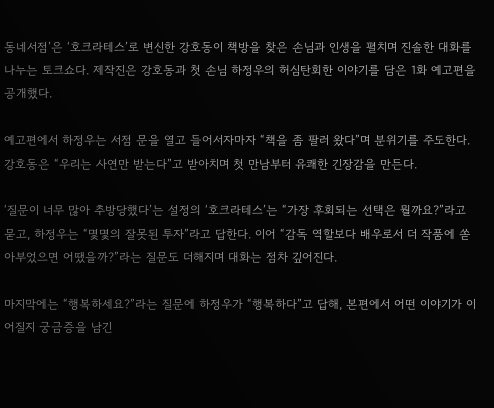동네서점’은 ‘호크라테스’로 변신한 강호동이 책방을 찾은 손님과 인생을 펼치며 진솔한 대화를 나누는 토크쇼다. 제작진은 강호동과 첫 손님 하정우의 허심탄회한 이야기를 담은 1화 예고편을 공개했다.

예고편에서 하정우는 서점 문을 열고 들어서자마자 “책을 좀 팔러 왔다”며 분위기를 주도한다. 강호동은 “우리는 사연만 받는다”고 받아치며 첫 만남부터 유쾌한 긴장감을 만든다.

‘질문이 너무 많아 추방당했다’는 설정의 ‘호크라테스’는 “가장 후회되는 선택은 뭘까요?”라고 묻고, 하정우는 “몇몇의 잘못된 투자”라고 답한다. 이어 “감독 역할보다 배우로서 더 작품에 쏟아부었으면 어땠을까?”라는 질문도 더해지며 대화는 점차 깊어진다.

마지막에는 “행복하세요?”라는 질문에 하정우가 “행복하다”고 답해, 본편에서 어떤 이야기가 이어질지 궁금증을 남긴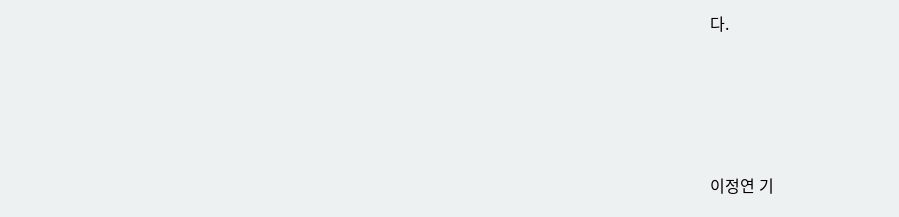다.




이정연 기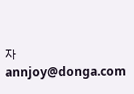자 annjoy@donga.com